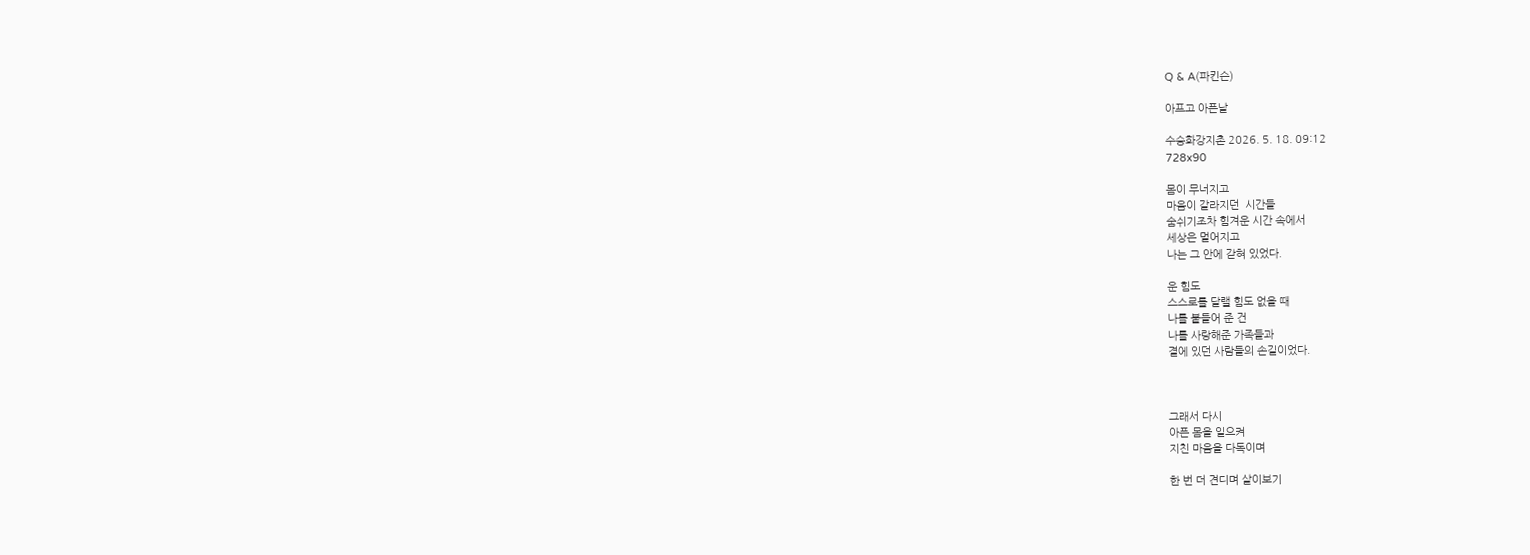Q & A(파킨슨)

아프고 아픈날

수승화강지촌 2026. 5. 18. 09:12
728x90

몸이 무너지고
마음이 갈라지던  시간들
숨쉬기조차 힘겨운 시간 속에서
세상은 멀어지고
나는 그 안에 갇혀 있었다.

운 힘도
스스로를 달랠 힘도 없을 때
나를 붙들어 준 건
나를 사랑해준 가족들과
곁에 있던 사람들의 손길이었다.



그래서 다시
아픈 몸을 일으켜
지친 마음을 다독이며

한 번 더 견디며 살이보기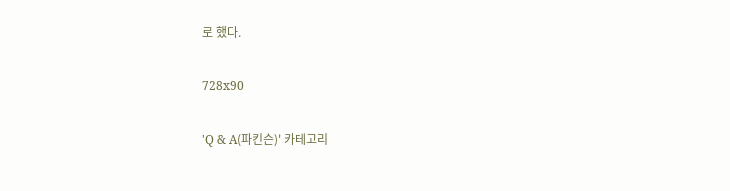로 했다.

728x90

'Q & A(파킨슨)' 카테고리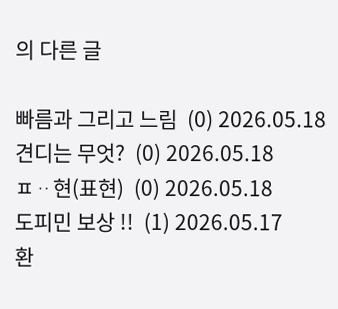의 다른 글

빠름과 그리고 느림  (0) 2026.05.18
견디는 무엇?  (0) 2026.05.18
ㅍᆢ현(표현)  (0) 2026.05.18
도피민 보상 !!  (1) 2026.05.17
환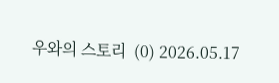우와의 스토리  (0) 2026.05.17